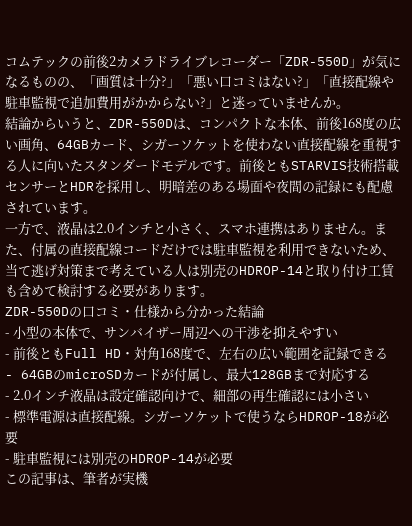コムテックの前後2カメラドライブレコーダー「ZDR-550D」が気になるものの、「画質は十分?」「悪い口コミはない?」「直接配線や駐車監視で追加費用がかからない?」と迷っていませんか。
結論からいうと、ZDR-550Dは、コンパクトな本体、前後168度の広い画角、64GBカード、シガーソケットを使わない直接配線を重視する人に向いたスタンダードモデルです。前後ともSTARVIS技術搭載センサーとHDRを採用し、明暗差のある場面や夜間の記録にも配慮されています。
一方で、液晶は2.0インチと小さく、スマホ連携はありません。また、付属の直接配線コードだけでは駐車監視を利用できないため、当て逃げ対策まで考えている人は別売のHDROP-14と取り付け工賃も含めて検討する必要があります。
ZDR-550Dの口コミ・仕様から分かった結論
- 小型の本体で、サンバイザー周辺への干渉を抑えやすい
- 前後ともFull HD・対角168度で、左右の広い範囲を記録できる
- 64GBのmicroSDカードが付属し、最大128GBまで対応する
- 2.0インチ液晶は設定確認向けで、細部の再生確認には小さい
- 標準電源は直接配線。シガーソケットで使うならHDROP-18が必要
- 駐車監視には別売のHDROP-14が必要
この記事は、筆者が実機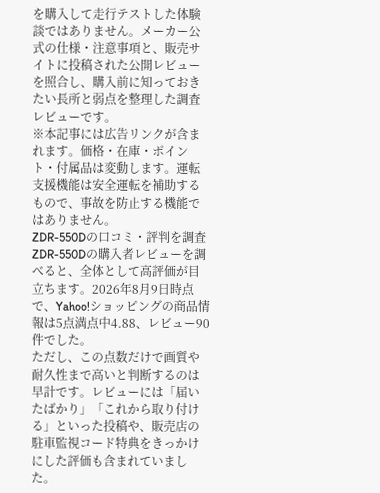を購入して走行テストした体験談ではありません。メーカー公式の仕様・注意事項と、販売サイトに投稿された公開レビューを照合し、購入前に知っておきたい長所と弱点を整理した調査レビューです。
※本記事には広告リンクが含まれます。価格・在庫・ポイント・付属品は変動します。運転支援機能は安全運転を補助するもので、事故を防止する機能ではありません。
ZDR-550Dの口コミ・評判を調査
ZDR-550Dの購入者レビューを調べると、全体として高評価が目立ちます。2026年8月9日時点で、Yahoo!ショッピングの商品情報は5点満点中4.88、レビュー90件でした。
ただし、この点数だけで画質や耐久性まで高いと判断するのは早計です。レビューには「届いたばかり」「これから取り付ける」といった投稿や、販売店の駐車監視コード特典をきっかけにした評価も含まれていました。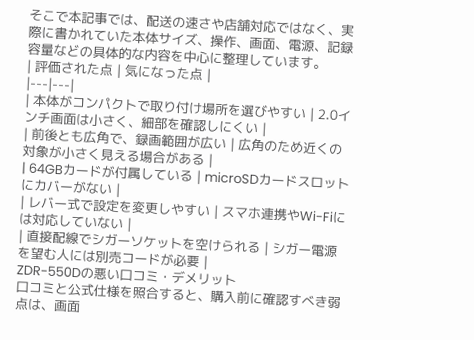そこで本記事では、配送の速さや店舗対応ではなく、実際に書かれていた本体サイズ、操作、画面、電源、記録容量などの具体的な内容を中心に整理しています。
| 評価された点 | 気になった点 |
|---|---|
| 本体がコンパクトで取り付け場所を選びやすい | 2.0インチ画面は小さく、細部を確認しにくい |
| 前後とも広角で、録画範囲が広い | 広角のため近くの対象が小さく見える場合がある |
| 64GBカードが付属している | microSDカードスロットにカバーがない |
| レバー式で設定を変更しやすい | スマホ連携やWi-Fiには対応していない |
| 直接配線でシガーソケットを空けられる | シガー電源を望む人には別売コードが必要 |
ZDR-550Dの悪い口コミ・デメリット
口コミと公式仕様を照合すると、購入前に確認すべき弱点は、画面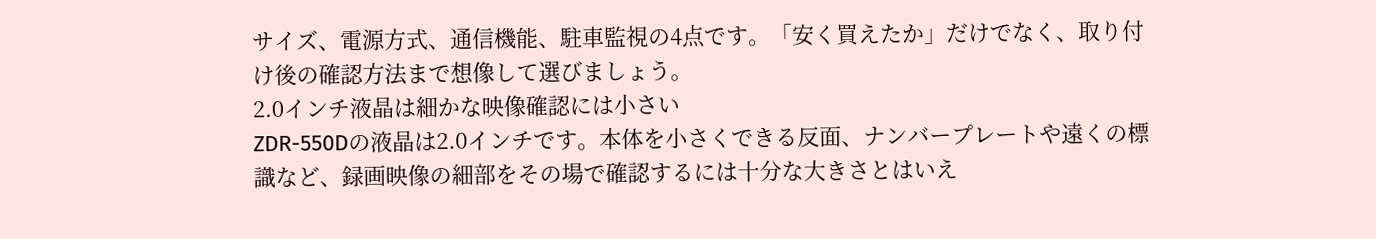サイズ、電源方式、通信機能、駐車監視の4点です。「安く買えたか」だけでなく、取り付け後の確認方法まで想像して選びましょう。
2.0インチ液晶は細かな映像確認には小さい
ZDR-550Dの液晶は2.0インチです。本体を小さくできる反面、ナンバープレートや遠くの標識など、録画映像の細部をその場で確認するには十分な大きさとはいえ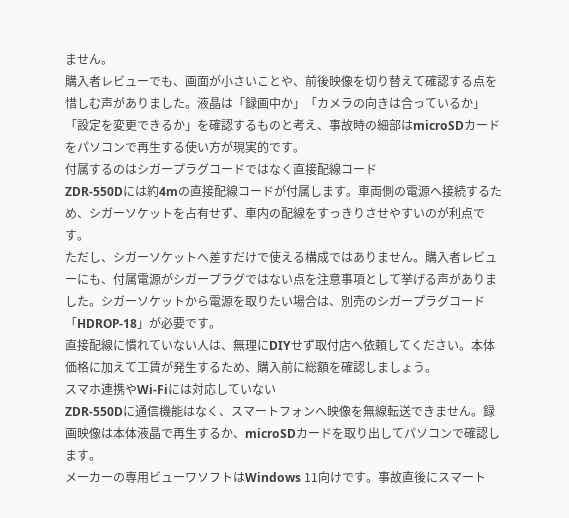ません。
購入者レビューでも、画面が小さいことや、前後映像を切り替えて確認する点を惜しむ声がありました。液晶は「録画中か」「カメラの向きは合っているか」「設定を変更できるか」を確認するものと考え、事故時の細部はmicroSDカードをパソコンで再生する使い方が現実的です。
付属するのはシガープラグコードではなく直接配線コード
ZDR-550Dには約4mの直接配線コードが付属します。車両側の電源へ接続するため、シガーソケットを占有せず、車内の配線をすっきりさせやすいのが利点です。
ただし、シガーソケットへ差すだけで使える構成ではありません。購入者レビューにも、付属電源がシガープラグではない点を注意事項として挙げる声がありました。シガーソケットから電源を取りたい場合は、別売のシガープラグコード「HDROP-18」が必要です。
直接配線に慣れていない人は、無理にDIYせず取付店へ依頼してください。本体価格に加えて工賃が発生するため、購入前に総額を確認しましょう。
スマホ連携やWi-Fiには対応していない
ZDR-550Dに通信機能はなく、スマートフォンへ映像を無線転送できません。録画映像は本体液晶で再生するか、microSDカードを取り出してパソコンで確認します。
メーカーの専用ビューワソフトはWindows 11向けです。事故直後にスマート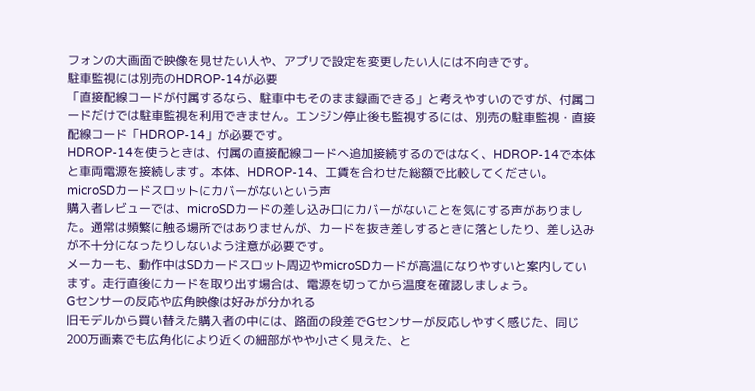フォンの大画面で映像を見せたい人や、アプリで設定を変更したい人には不向きです。
駐車監視には別売のHDROP-14が必要
「直接配線コードが付属するなら、駐車中もそのまま録画できる」と考えやすいのですが、付属コードだけでは駐車監視を利用できません。エンジン停止後も監視するには、別売の駐車監視・直接配線コード「HDROP-14」が必要です。
HDROP-14を使うときは、付属の直接配線コードへ追加接続するのではなく、HDROP-14で本体と車両電源を接続します。本体、HDROP-14、工賃を合わせた総額で比較してください。
microSDカードスロットにカバーがないという声
購入者レビューでは、microSDカードの差し込み口にカバーがないことを気にする声がありました。通常は頻繁に触る場所ではありませんが、カードを抜き差しするときに落としたり、差し込みが不十分になったりしないよう注意が必要です。
メーカーも、動作中はSDカードスロット周辺やmicroSDカードが高温になりやすいと案内しています。走行直後にカードを取り出す場合は、電源を切ってから温度を確認しましょう。
Gセンサーの反応や広角映像は好みが分かれる
旧モデルから買い替えた購入者の中には、路面の段差でGセンサーが反応しやすく感じた、同じ200万画素でも広角化により近くの細部がやや小さく見えた、と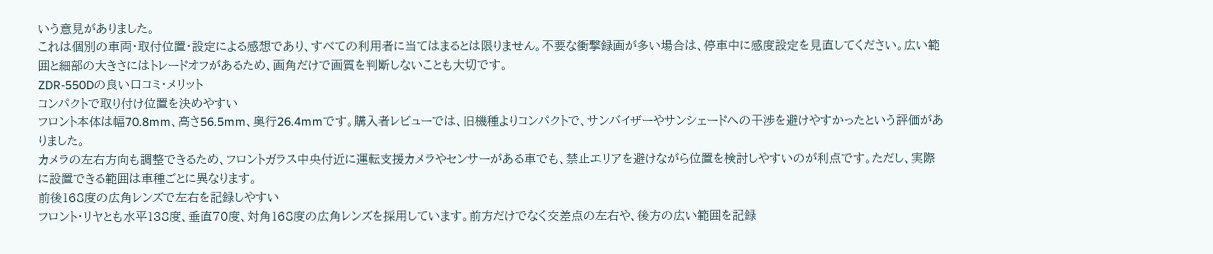いう意見がありました。
これは個別の車両・取付位置・設定による感想であり、すべての利用者に当てはまるとは限りません。不要な衝撃録画が多い場合は、停車中に感度設定を見直してください。広い範囲と細部の大きさにはトレードオフがあるため、画角だけで画質を判断しないことも大切です。
ZDR-550Dの良い口コミ・メリット
コンパクトで取り付け位置を決めやすい
フロント本体は幅70.8mm、高さ56.5mm、奥行26.4mmです。購入者レビューでは、旧機種よりコンパクトで、サンバイザーやサンシェードへの干渉を避けやすかったという評価がありました。
カメラの左右方向も調整できるため、フロントガラス中央付近に運転支援カメラやセンサーがある車でも、禁止エリアを避けながら位置を検討しやすいのが利点です。ただし、実際に設置できる範囲は車種ごとに異なります。
前後168度の広角レンズで左右を記録しやすい
フロント・リヤとも水平138度、垂直70度、対角168度の広角レンズを採用しています。前方だけでなく交差点の左右や、後方の広い範囲を記録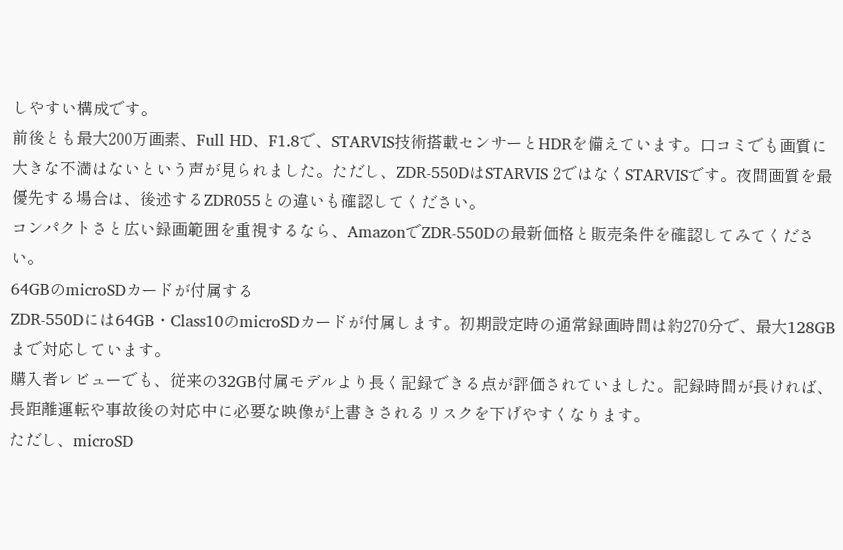しやすい構成です。
前後とも最大200万画素、Full HD、F1.8で、STARVIS技術搭載センサーとHDRを備えています。口コミでも画質に大きな不満はないという声が見られました。ただし、ZDR-550DはSTARVIS 2ではなくSTARVISです。夜間画質を最優先する場合は、後述するZDR055との違いも確認してください。
コンパクトさと広い録画範囲を重視するなら、AmazonでZDR-550Dの最新価格と販売条件を確認してみてください。
64GBのmicroSDカードが付属する
ZDR-550Dには64GB・Class10のmicroSDカードが付属します。初期設定時の通常録画時間は約270分で、最大128GBまで対応しています。
購入者レビューでも、従来の32GB付属モデルより長く記録できる点が評価されていました。記録時間が長ければ、長距離運転や事故後の対応中に必要な映像が上書きされるリスクを下げやすくなります。
ただし、microSD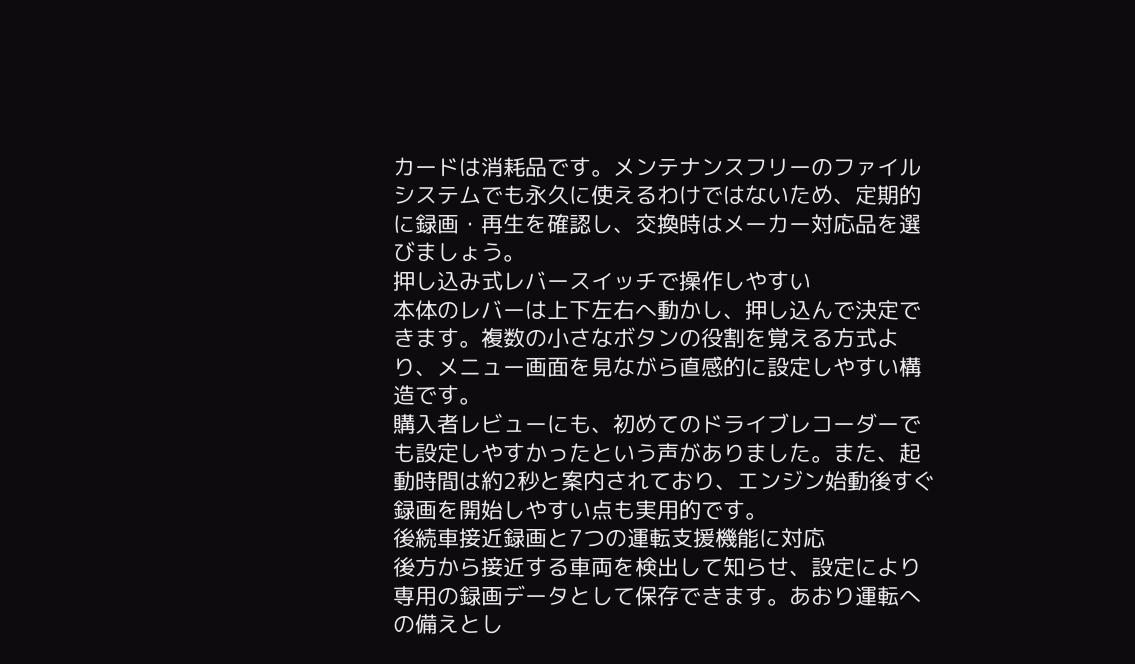カードは消耗品です。メンテナンスフリーのファイルシステムでも永久に使えるわけではないため、定期的に録画・再生を確認し、交換時はメーカー対応品を選びましょう。
押し込み式レバースイッチで操作しやすい
本体のレバーは上下左右へ動かし、押し込んで決定できます。複数の小さなボタンの役割を覚える方式より、メニュー画面を見ながら直感的に設定しやすい構造です。
購入者レビューにも、初めてのドライブレコーダーでも設定しやすかったという声がありました。また、起動時間は約2秒と案内されており、エンジン始動後すぐ録画を開始しやすい点も実用的です。
後続車接近録画と7つの運転支援機能に対応
後方から接近する車両を検出して知らせ、設定により専用の録画データとして保存できます。あおり運転への備えとし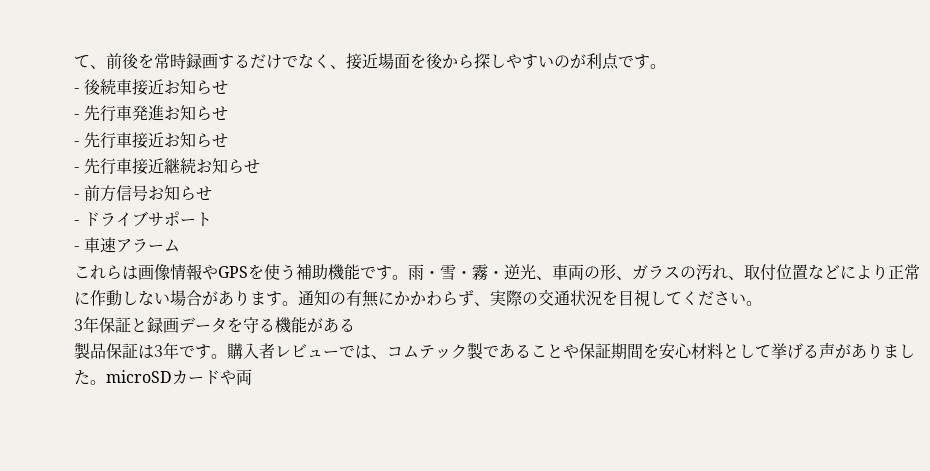て、前後を常時録画するだけでなく、接近場面を後から探しやすいのが利点です。
- 後続車接近お知らせ
- 先行車発進お知らせ
- 先行車接近お知らせ
- 先行車接近継続お知らせ
- 前方信号お知らせ
- ドライブサポート
- 車速アラーム
これらは画像情報やGPSを使う補助機能です。雨・雪・霧・逆光、車両の形、ガラスの汚れ、取付位置などにより正常に作動しない場合があります。通知の有無にかかわらず、実際の交通状況を目視してください。
3年保証と録画データを守る機能がある
製品保証は3年です。購入者レビューでは、コムテック製であることや保証期間を安心材料として挙げる声がありました。microSDカードや両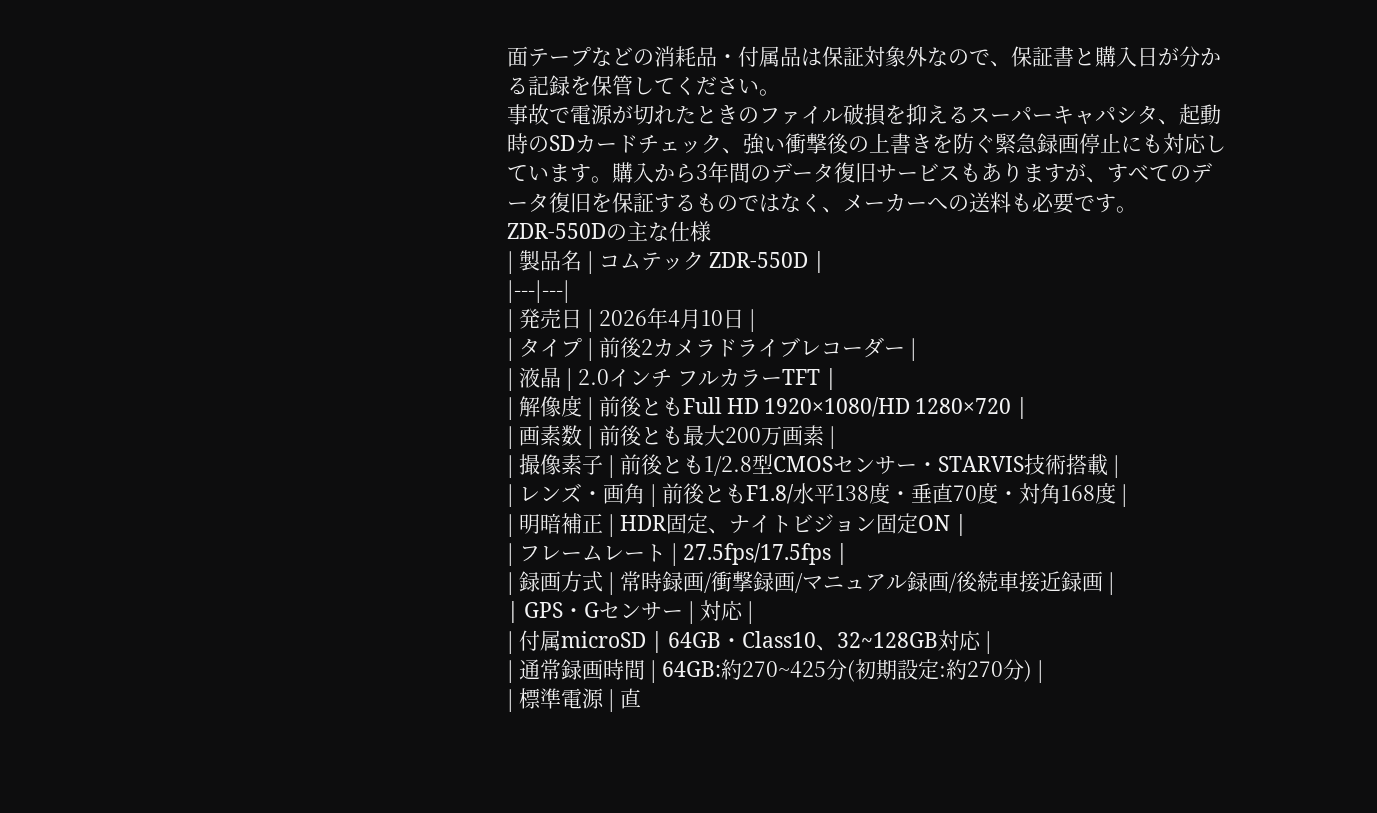面テープなどの消耗品・付属品は保証対象外なので、保証書と購入日が分かる記録を保管してください。
事故で電源が切れたときのファイル破損を抑えるスーパーキャパシタ、起動時のSDカードチェック、強い衝撃後の上書きを防ぐ緊急録画停止にも対応しています。購入から3年間のデータ復旧サービスもありますが、すべてのデータ復旧を保証するものではなく、メーカーへの送料も必要です。
ZDR-550Dの主な仕様
| 製品名 | コムテック ZDR-550D |
|---|---|
| 発売日 | 2026年4月10日 |
| タイプ | 前後2カメラドライブレコーダー |
| 液晶 | 2.0インチ フルカラーTFT |
| 解像度 | 前後ともFull HD 1920×1080/HD 1280×720 |
| 画素数 | 前後とも最大200万画素 |
| 撮像素子 | 前後とも1/2.8型CMOSセンサー・STARVIS技術搭載 |
| レンズ・画角 | 前後ともF1.8/水平138度・垂直70度・対角168度 |
| 明暗補正 | HDR固定、ナイトビジョン固定ON |
| フレームレート | 27.5fps/17.5fps |
| 録画方式 | 常時録画/衝撃録画/マニュアル録画/後続車接近録画 |
| GPS・Gセンサー | 対応 |
| 付属microSD | 64GB・Class10、32~128GB対応 |
| 通常録画時間 | 64GB:約270~425分(初期設定:約270分) |
| 標準電源 | 直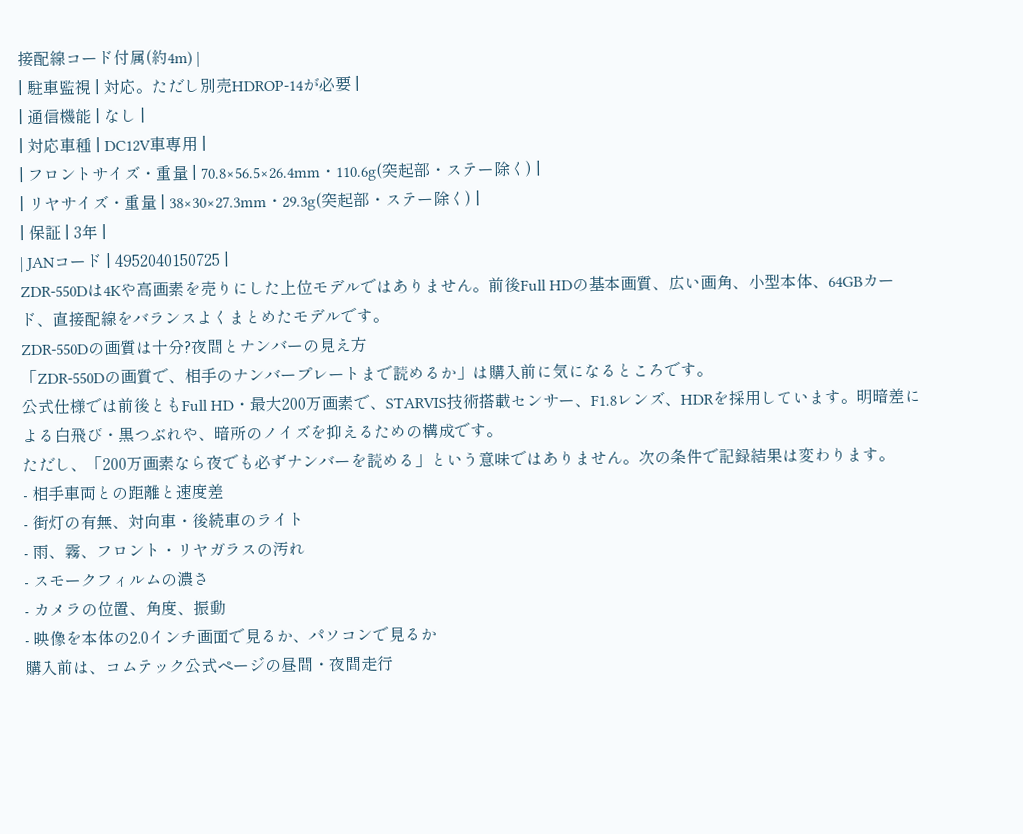接配線コード付属(約4m) |
| 駐車監視 | 対応。ただし別売HDROP-14が必要 |
| 通信機能 | なし |
| 対応車種 | DC12V車専用 |
| フロントサイズ・重量 | 70.8×56.5×26.4mm・110.6g(突起部・ステー除く) |
| リヤサイズ・重量 | 38×30×27.3mm・29.3g(突起部・ステー除く) |
| 保証 | 3年 |
| JANコード | 4952040150725 |
ZDR-550Dは4Kや高画素を売りにした上位モデルではありません。前後Full HDの基本画質、広い画角、小型本体、64GBカード、直接配線をバランスよくまとめたモデルです。
ZDR-550Dの画質は十分?夜間とナンバーの見え方
「ZDR-550Dの画質で、相手のナンバープレートまで読めるか」は購入前に気になるところです。
公式仕様では前後ともFull HD・最大200万画素で、STARVIS技術搭載センサー、F1.8レンズ、HDRを採用しています。明暗差による白飛び・黒つぶれや、暗所のノイズを抑えるための構成です。
ただし、「200万画素なら夜でも必ずナンバーを読める」という意味ではありません。次の条件で記録結果は変わります。
- 相手車両との距離と速度差
- 街灯の有無、対向車・後続車のライト
- 雨、霧、フロント・リヤガラスの汚れ
- スモークフィルムの濃さ
- カメラの位置、角度、振動
- 映像を本体の2.0インチ画面で見るか、パソコンで見るか
購入前は、コムテック公式ページの昼間・夜間走行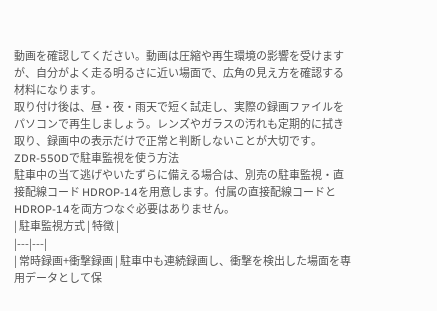動画を確認してください。動画は圧縮や再生環境の影響を受けますが、自分がよく走る明るさに近い場面で、広角の見え方を確認する材料になります。
取り付け後は、昼・夜・雨天で短く試走し、実際の録画ファイルをパソコンで再生しましょう。レンズやガラスの汚れも定期的に拭き取り、録画中の表示だけで正常と判断しないことが大切です。
ZDR-550Dで駐車監視を使う方法
駐車中の当て逃げやいたずらに備える場合は、別売の駐車監視・直接配線コード HDROP-14を用意します。付属の直接配線コードとHDROP-14を両方つなぐ必要はありません。
| 駐車監視方式 | 特徴 |
|---|---|
| 常時録画+衝撃録画 | 駐車中も連続録画し、衝撃を検出した場面を専用データとして保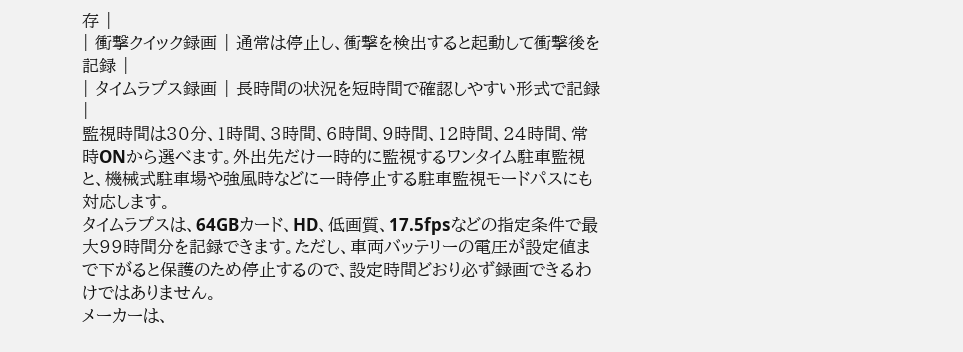存 |
| 衝撃クイック録画 | 通常は停止し、衝撃を検出すると起動して衝撃後を記録 |
| タイムラプス録画 | 長時間の状況を短時間で確認しやすい形式で記録 |
監視時間は30分、1時間、3時間、6時間、9時間、12時間、24時間、常時ONから選べます。外出先だけ一時的に監視するワンタイム駐車監視と、機械式駐車場や強風時などに一時停止する駐車監視モードパスにも対応します。
タイムラプスは、64GBカード、HD、低画質、17.5fpsなどの指定条件で最大99時間分を記録できます。ただし、車両バッテリーの電圧が設定値まで下がると保護のため停止するので、設定時間どおり必ず録画できるわけではありません。
メーカーは、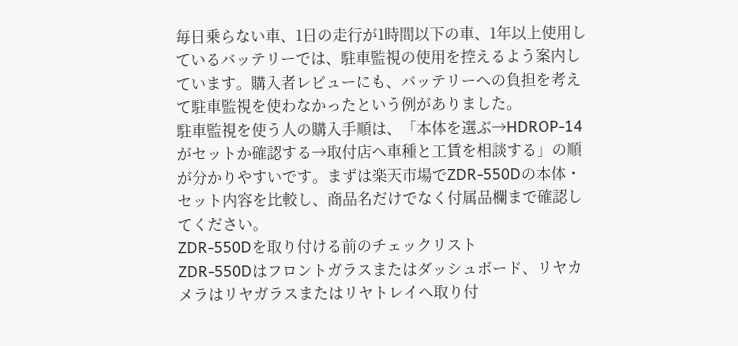毎日乗らない車、1日の走行が1時間以下の車、1年以上使用しているバッテリーでは、駐車監視の使用を控えるよう案内しています。購入者レビューにも、バッテリーへの負担を考えて駐車監視を使わなかったという例がありました。
駐車監視を使う人の購入手順は、「本体を選ぶ→HDROP-14がセットか確認する→取付店へ車種と工賃を相談する」の順が分かりやすいです。まずは楽天市場でZDR-550Dの本体・セット内容を比較し、商品名だけでなく付属品欄まで確認してください。
ZDR-550Dを取り付ける前のチェックリスト
ZDR-550Dはフロントガラスまたはダッシュボード、リヤカメラはリヤガラスまたはリヤトレイへ取り付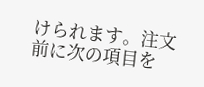けられます。注文前に次の項目を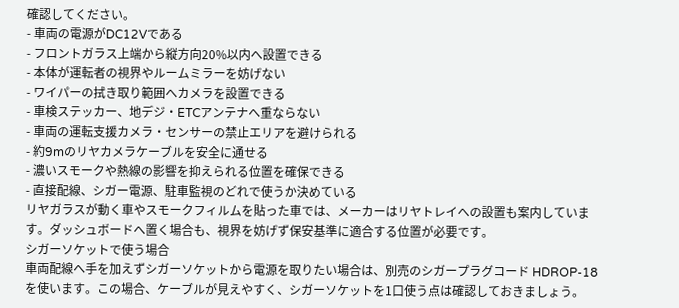確認してください。
- 車両の電源がDC12Vである
- フロントガラス上端から縦方向20%以内へ設置できる
- 本体が運転者の視界やルームミラーを妨げない
- ワイパーの拭き取り範囲へカメラを設置できる
- 車検ステッカー、地デジ・ETCアンテナへ重ならない
- 車両の運転支援カメラ・センサーの禁止エリアを避けられる
- 約9mのリヤカメラケーブルを安全に通せる
- 濃いスモークや熱線の影響を抑えられる位置を確保できる
- 直接配線、シガー電源、駐車監視のどれで使うか決めている
リヤガラスが動く車やスモークフィルムを貼った車では、メーカーはリヤトレイへの設置も案内しています。ダッシュボードへ置く場合も、視界を妨げず保安基準に適合する位置が必要です。
シガーソケットで使う場合
車両配線へ手を加えずシガーソケットから電源を取りたい場合は、別売のシガープラグコード HDROP-18を使います。この場合、ケーブルが見えやすく、シガーソケットを1口使う点は確認しておきましょう。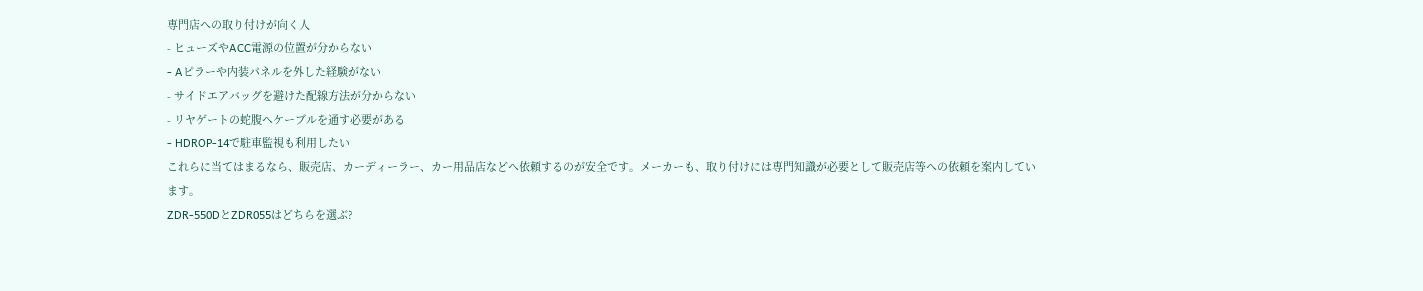専門店への取り付けが向く人
- ヒューズやACC電源の位置が分からない
- Aピラーや内装パネルを外した経験がない
- サイドエアバッグを避けた配線方法が分からない
- リヤゲートの蛇腹へケーブルを通す必要がある
- HDROP-14で駐車監視も利用したい
これらに当てはまるなら、販売店、カーディーラー、カー用品店などへ依頼するのが安全です。メーカーも、取り付けには専門知識が必要として販売店等への依頼を案内しています。
ZDR-550DとZDR055はどちらを選ぶ?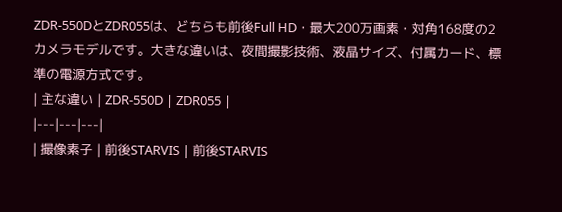ZDR-550DとZDR055は、どちらも前後Full HD・最大200万画素・対角168度の2カメラモデルです。大きな違いは、夜間撮影技術、液晶サイズ、付属カード、標準の電源方式です。
| 主な違い | ZDR-550D | ZDR055 |
|---|---|---|
| 撮像素子 | 前後STARVIS | 前後STARVIS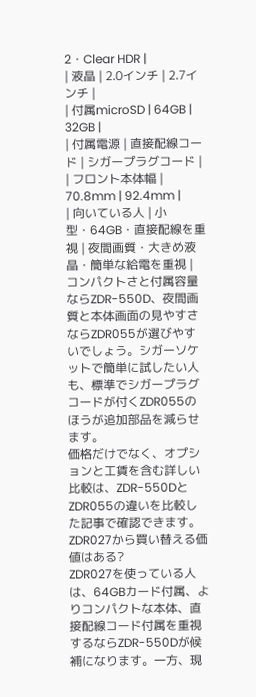2・Clear HDR |
| 液晶 | 2.0インチ | 2.7インチ |
| 付属microSD | 64GB | 32GB |
| 付属電源 | 直接配線コード | シガープラグコード |
| フロント本体幅 | 70.8mm | 92.4mm |
| 向いている人 | 小型・64GB・直接配線を重視 | 夜間画質・大きめ液晶・簡単な給電を重視 |
コンパクトさと付属容量ならZDR-550D、夜間画質と本体画面の見やすさならZDR055が選びやすいでしょう。シガーソケットで簡単に試したい人も、標準でシガープラグコードが付くZDR055のほうが追加部品を減らせます。
価格だけでなく、オプションと工賃を含む詳しい比較は、ZDR-550DとZDR055の違いを比較した記事で確認できます。
ZDR027から買い替える価値はある?
ZDR027を使っている人は、64GBカード付属、よりコンパクトな本体、直接配線コード付属を重視するならZDR-550Dが候補になります。一方、現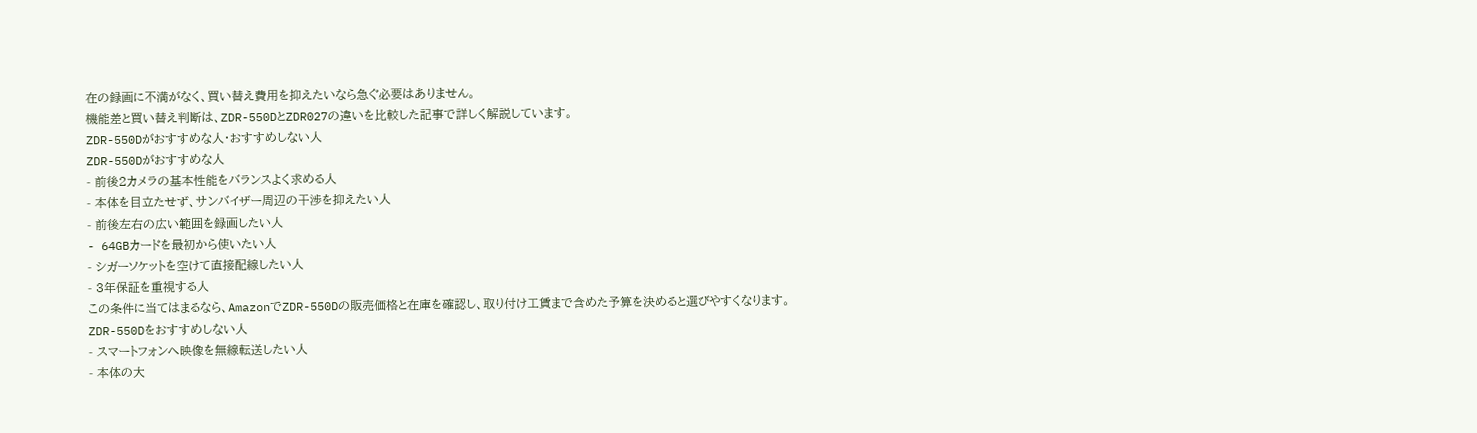在の録画に不満がなく、買い替え費用を抑えたいなら急ぐ必要はありません。
機能差と買い替え判断は、ZDR-550DとZDR027の違いを比較した記事で詳しく解説しています。
ZDR-550Dがおすすめな人・おすすめしない人
ZDR-550Dがおすすめな人
- 前後2カメラの基本性能をバランスよく求める人
- 本体を目立たせず、サンバイザー周辺の干渉を抑えたい人
- 前後左右の広い範囲を録画したい人
- 64GBカードを最初から使いたい人
- シガーソケットを空けて直接配線したい人
- 3年保証を重視する人
この条件に当てはまるなら、AmazonでZDR-550Dの販売価格と在庫を確認し、取り付け工賃まで含めた予算を決めると選びやすくなります。
ZDR-550Dをおすすめしない人
- スマートフォンへ映像を無線転送したい人
- 本体の大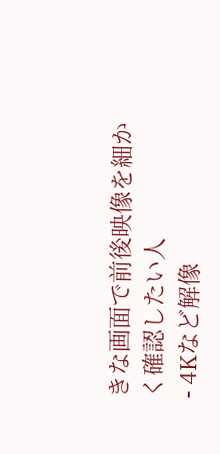きな画面で前後映像を細かく確認したい人
- 4Kなど解像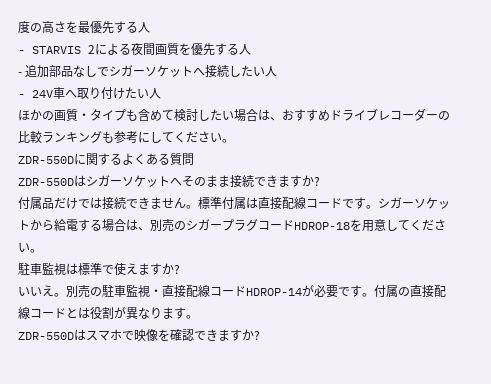度の高さを最優先する人
- STARVIS 2による夜間画質を優先する人
- 追加部品なしでシガーソケットへ接続したい人
- 24V車へ取り付けたい人
ほかの画質・タイプも含めて検討したい場合は、おすすめドライブレコーダーの比較ランキングも参考にしてください。
ZDR-550Dに関するよくある質問
ZDR-550Dはシガーソケットへそのまま接続できますか?
付属品だけでは接続できません。標準付属は直接配線コードです。シガーソケットから給電する場合は、別売のシガープラグコードHDROP-18を用意してください。
駐車監視は標準で使えますか?
いいえ。別売の駐車監視・直接配線コードHDROP-14が必要です。付属の直接配線コードとは役割が異なります。
ZDR-550Dはスマホで映像を確認できますか?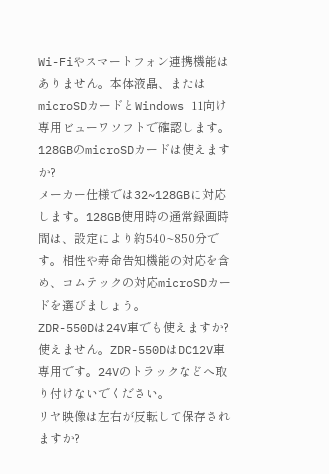Wi-Fiやスマートフォン連携機能はありません。本体液晶、またはmicroSDカードとWindows 11向け専用ビューワソフトで確認します。
128GBのmicroSDカードは使えますか?
メーカー仕様では32~128GBに対応します。128GB使用時の通常録画時間は、設定により約540~850分です。相性や寿命告知機能の対応を含め、コムテックの対応microSDカードを選びましょう。
ZDR-550Dは24V車でも使えますか?
使えません。ZDR-550DはDC12V車専用です。24Vのトラックなどへ取り付けないでください。
リヤ映像は左右が反転して保存されますか?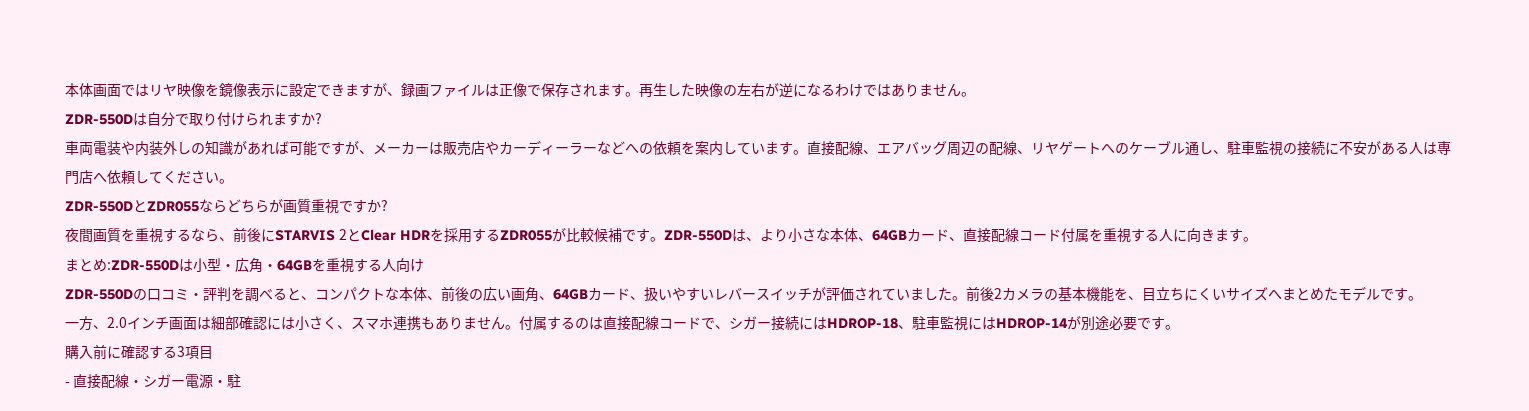本体画面ではリヤ映像を鏡像表示に設定できますが、録画ファイルは正像で保存されます。再生した映像の左右が逆になるわけではありません。
ZDR-550Dは自分で取り付けられますか?
車両電装や内装外しの知識があれば可能ですが、メーカーは販売店やカーディーラーなどへの依頼を案内しています。直接配線、エアバッグ周辺の配線、リヤゲートへのケーブル通し、駐車監視の接続に不安がある人は専門店へ依頼してください。
ZDR-550DとZDR055ならどちらが画質重視ですか?
夜間画質を重視するなら、前後にSTARVIS 2とClear HDRを採用するZDR055が比較候補です。ZDR-550Dは、より小さな本体、64GBカード、直接配線コード付属を重視する人に向きます。
まとめ:ZDR-550Dは小型・広角・64GBを重視する人向け
ZDR-550Dの口コミ・評判を調べると、コンパクトな本体、前後の広い画角、64GBカード、扱いやすいレバースイッチが評価されていました。前後2カメラの基本機能を、目立ちにくいサイズへまとめたモデルです。
一方、2.0インチ画面は細部確認には小さく、スマホ連携もありません。付属するのは直接配線コードで、シガー接続にはHDROP-18、駐車監視にはHDROP-14が別途必要です。
購入前に確認する3項目
- 直接配線・シガー電源・駐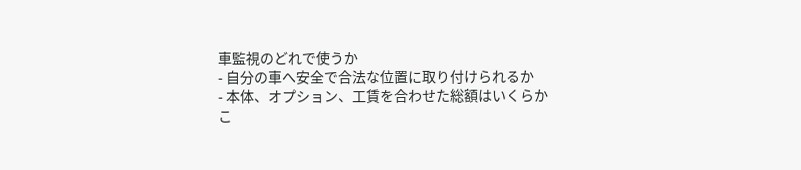車監視のどれで使うか
- 自分の車へ安全で合法な位置に取り付けられるか
- 本体、オプション、工賃を合わせた総額はいくらか
こ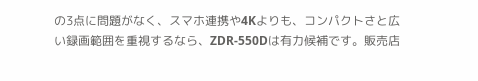の3点に問題がなく、スマホ連携や4Kよりも、コンパクトさと広い録画範囲を重視するなら、ZDR-550Dは有力候補です。販売店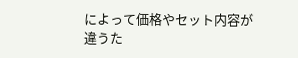によって価格やセット内容が違うた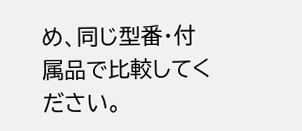め、同じ型番・付属品で比較してください。